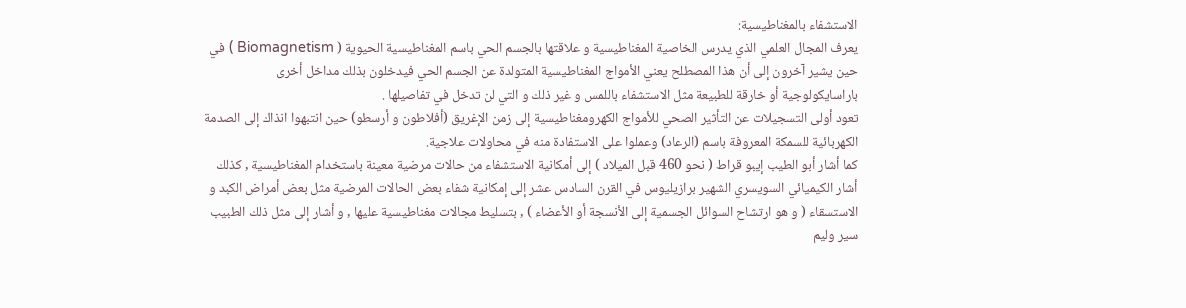الاستشفاء بالمغناطيسية:
يعرف المجال العلمي الذي يدرس الخاصية المغناطيسية و علاقتها بالجسم الحي باسم المغناطيسية الحيوية ( Biomagnetism ) في حين يشير آخرون إلى أن هذا المصطلح يعني الأمواج المغناطيسية المتولدة عن الجسم الحي فيدخلون بذلك مداخل أخرى باراسايكولوجية أو خارقة للطبيعة مثل الاستشفاء باللمس و غير ذلك و التي لن تدخل في تفاصيلها .
تعود أولى التسجيلات عن التأثير الصحي للأمواج الكهرومغناطيسية إلى زمن الإغريق (أفلاطون و أرسطو) حين انتبهوا انذاك إلى الصدمة الكهربائية للسمكة المعروفة باسم (الرعاد) وعملوا على الاستفادة منه في محاولات علاجية.
كما أشار أبو الطيب إيبو قراط ( نحو 460 قبل الميلاد ) إلى أمكانية الاستشفاء من حالات مرضية معينة باستخدام المغناطيسية , كذلك أشار الكيميائي السويسري الشهير برازيليوس في القرن السادس عشر إلى إمكانية شفاء بعض الحالات المرضية مثل بعض أمراض الكبد و الاستسقاء ( و هو ارتشاح السوائل الجسمية إلى الأنسجة أو الأعضاء ) , بتسليط مجالات مغناطيسية عليها , و أشار إلى مثل ذلك الطبيب سير وليم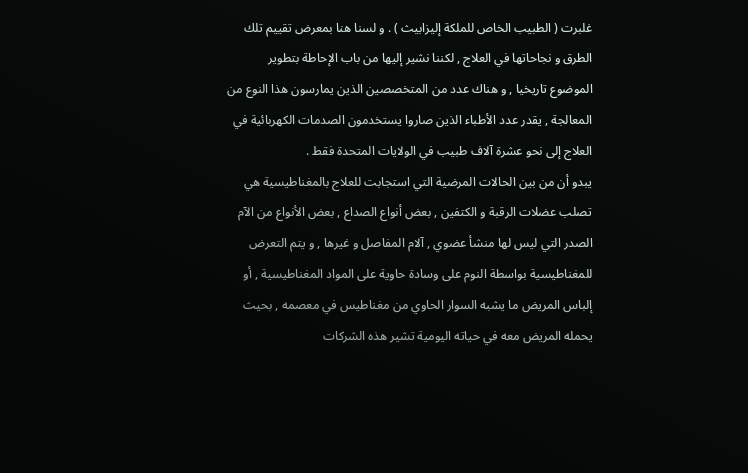غلبرت ( الطبيب الخاص للملكة إليزابيث ) . و لسنا هنا بمعرض تقييم تلك الطرق و نجاحاتها في العلاج , لكننا نشير إليها من باب الإحاطة بتطوير الموضوع تاريخيا , و هناك عدد من المتخصصين الذين يمارسون هذا النوع من المعالجة , يقدر عدد الأطباء الذين صاروا يستخدمون الصدمات الكهربائية في العلاج إلى نحو عشرة آلاف طبيب في الولايات المتحدة فقط .
يبدو أن من بين الحالات المرضية التي استجابت للعلاج بالمغناطيسية هي تصلب عضلات الرقبة و الكتفين , بعض أنواع الصداع , بعض الأنواع من الآم الصدر التي ليس لها منشأ عضوي , آلام المفاصل و غيرها , و يتم التعرض للمغناطيسية بواسطة النوم على وسادة حاوية على المواد المغناطيسية , أو إلباس المريض ما يشبه السوار الحاوي من مغناطيس في معصمه , بحيث يحمله المريض معه في حياته اليومية تشير هذه الشركات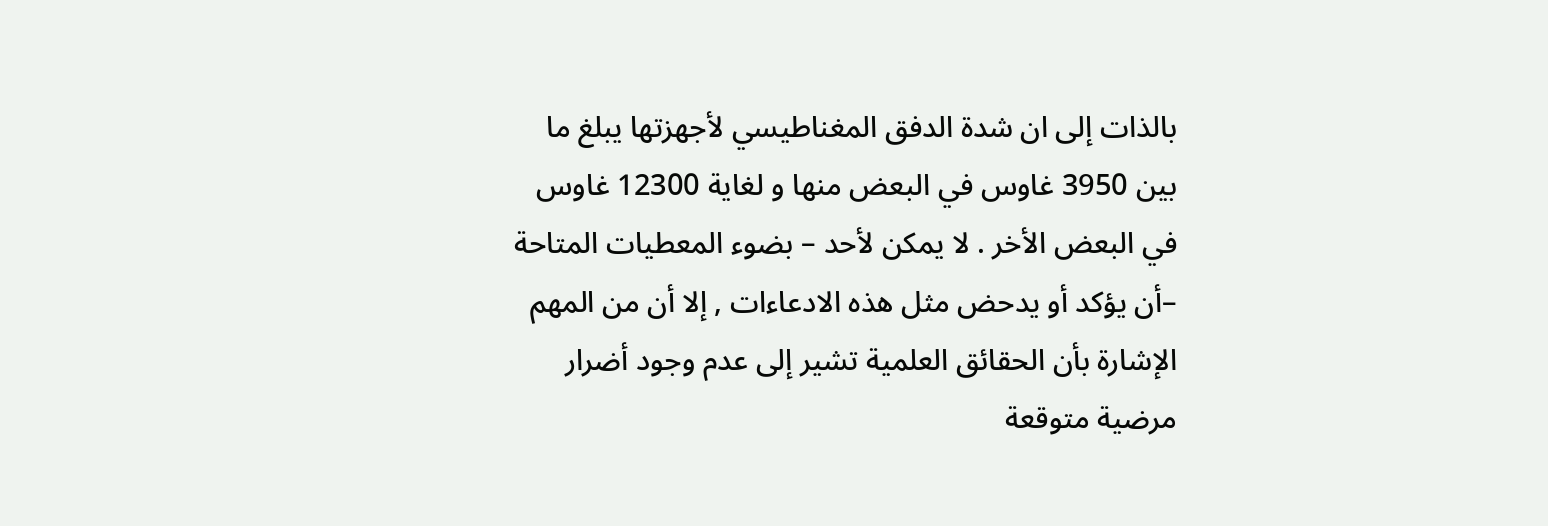بالذات إلى ان شدة الدفق المغناطيسي لأجهزتها يبلغ ما بين 3950 غاوس في البعض منها و لغاية 12300 غاوس في البعض الأخر . لا يمكن لأحد – بضوء المعطيات المتاحة –أن يؤكد أو يدحض مثل هذه الادعاءات , إلا أن من المهم الإشارة بأن الحقائق العلمية تشير إلى عدم وجود أضرار مرضية متوقعة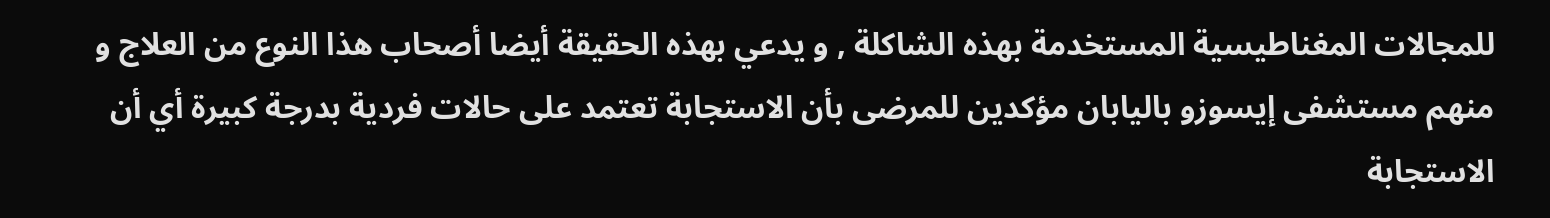للمجالات المغناطيسية المستخدمة بهذه الشاكلة , و يدعي بهذه الحقيقة أيضا أصحاب هذا النوع من العلاج و منهم مستشفى إيسوزو باليابان مؤكدين للمرضى بأن الاستجابة تعتمد على حالات فردية بدرجة كبيرة أي أن الاستجابة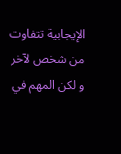الإيجابية تتفاوت من شخص لآخر و لكن المهم في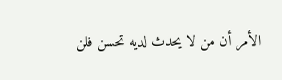الأمر أن من لا يحدث لديه تحسن فلن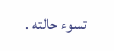تسوء حالته .